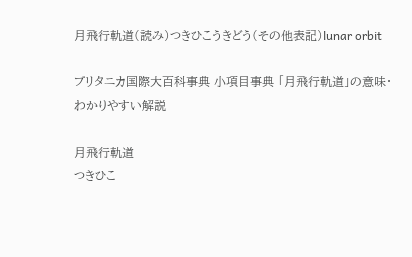月飛行軌道(読み)つきひこうきどう(その他表記)lunar orbit

ブリタニカ国際大百科事典 小項目事典 「月飛行軌道」の意味・わかりやすい解説

月飛行軌道
つきひこ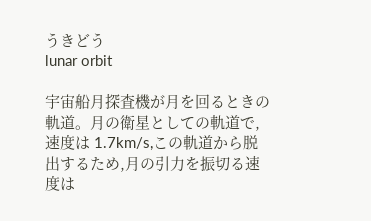うきどう
lunar orbit

宇宙船月探査機が月を回るときの軌道。月の衛星としての軌道で,速度は 1.7km/s,この軌道から脱出するため,月の引力を振切る速度は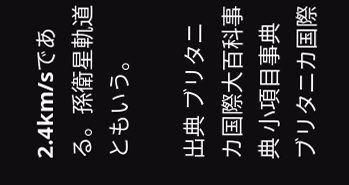2.4km/sである。孫衛星軌道ともいう。

出典 ブリタニカ国際大百科事典 小項目事典ブリタニカ国際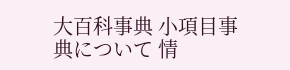大百科事典 小項目事典について 情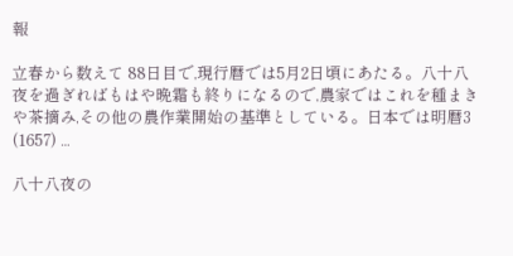報

立春から数えて 88日目で,現行暦では5月2日頃にあたる。八十八夜を過ぎればもはや晩霜も終りになるので,農家ではこれを種まきや茶摘み,その他の農作業開始の基準としている。日本では明暦3 (1657) ...

八十八夜の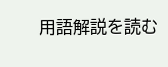用語解説を読む